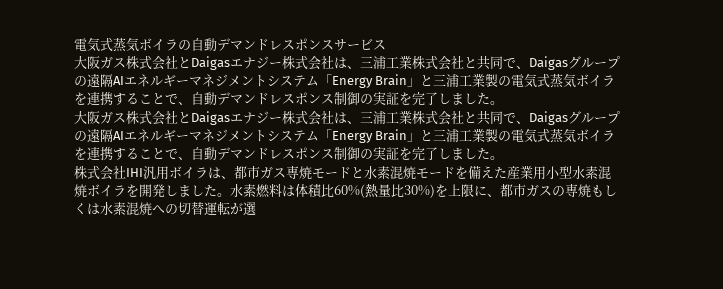電気式蒸気ボイラの自動デマンドレスポンスサービス
大阪ガス株式会社とDaigasエナジー株式会社は、三浦工業株式会社と共同で、Daigasグループの遠隔AIエネルギーマネジメントシステム「Energy Brain」と三浦工業製の電気式蒸気ボイラを連携することで、自動デマンドレスポンス制御の実証を完了しました。
大阪ガス株式会社とDaigasエナジー株式会社は、三浦工業株式会社と共同で、Daigasグループの遠隔AIエネルギーマネジメントシステム「Energy Brain」と三浦工業製の電気式蒸気ボイラを連携することで、自動デマンドレスポンス制御の実証を完了しました。
株式会社IHI汎用ボイラは、都市ガス専焼モードと水素混焼モードを備えた産業用小型水素混焼ボイラを開発しました。水素燃料は体積比60%(熱量比30%)を上限に、都市ガスの専焼もしくは水素混焼への切替運転が選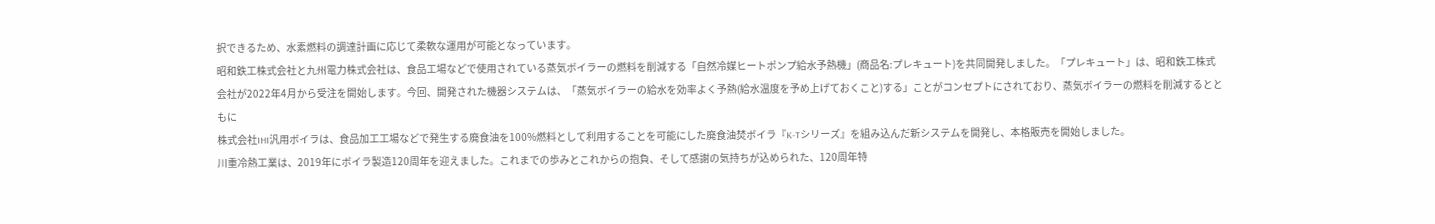択できるため、水素燃料の調達計画に応じて柔軟な運用が可能となっています。
昭和鉄工株式会社と九州電力株式会社は、食品工場などで使用されている蒸気ボイラーの燃料を削減する「自然冷媒ヒートポンプ給水予熱機」(商品名:プレキュート)を共同開発しました。「プレキュート」は、昭和鉄工株式会社が2022年4月から受注を開始します。今回、開発された機器システムは、「蒸気ボイラーの給水を効率よく予熱(給水温度を予め上げておくこと)する」ことがコンセプトにされており、蒸気ボイラーの燃料を削減するとともに
株式会社IHI汎用ボイラは、食品加工工場などで発生する廃食油を100%燃料として利用することを可能にした廃食油焚ボイラ『K-Tシリーズ』を組み込んだ新システムを開発し、本格販売を開始しました。
川重冷熱工業は、2019年にボイラ製造120周年を迎えました。これまでの歩みとこれからの抱負、そして感謝の気持ちが込められた、120周年特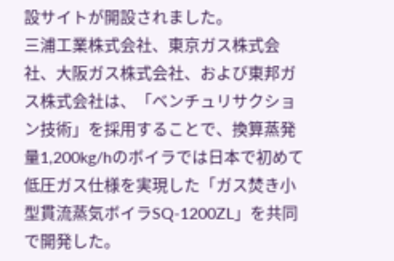設サイトが開設されました。
三浦工業株式会社、東京ガス株式会社、大阪ガス株式会社、および東邦ガス株式会社は、「ベンチュリサクション技術」を採用することで、換算蒸発量1,200kg/hのボイラでは日本で初めて低圧ガス仕様を実現した「ガス焚き小型貫流蒸気ボイラSQ-1200ZL」を共同で開発した。